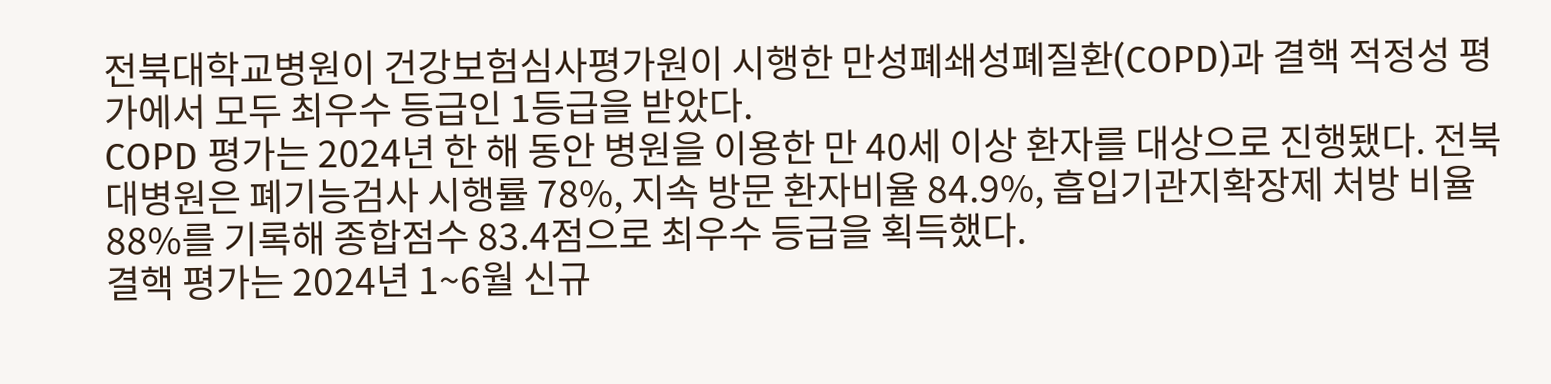전북대학교병원이 건강보험심사평가원이 시행한 만성폐쇄성폐질환(COPD)과 결핵 적정성 평가에서 모두 최우수 등급인 1등급을 받았다.
COPD 평가는 2024년 한 해 동안 병원을 이용한 만 40세 이상 환자를 대상으로 진행됐다. 전북대병원은 폐기능검사 시행률 78%, 지속 방문 환자비율 84.9%, 흡입기관지확장제 처방 비율 88%를 기록해 종합점수 83.4점으로 최우수 등급을 획득했다.
결핵 평가는 2024년 1~6월 신규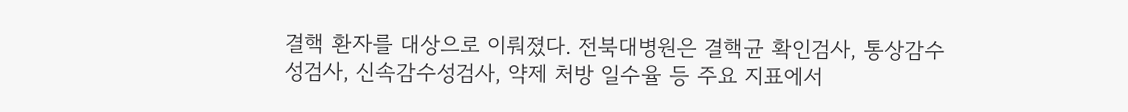결핵 환자를 대상으로 이뤄졌다. 전북대병원은 결핵균 확인검사, 통상감수성검사, 신속감수성검사, 약제 처방 일수율 등 주요 지표에서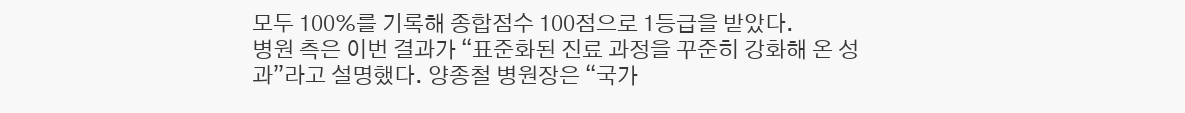모두 100%를 기록해 종합점수 100점으로 1등급을 받았다.
병원 측은 이번 결과가 “표준화된 진료 과정을 꾸준히 강화해 온 성과”라고 설명했다. 양종철 병원장은 “국가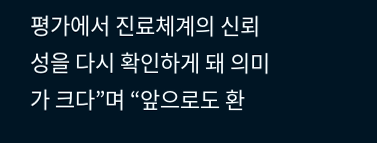평가에서 진료체계의 신뢰성을 다시 확인하게 돼 의미가 크다”며 “앞으로도 환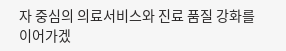자 중심의 의료서비스와 진료 품질 강화를 이어가겠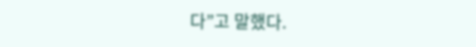다”고 말했다.